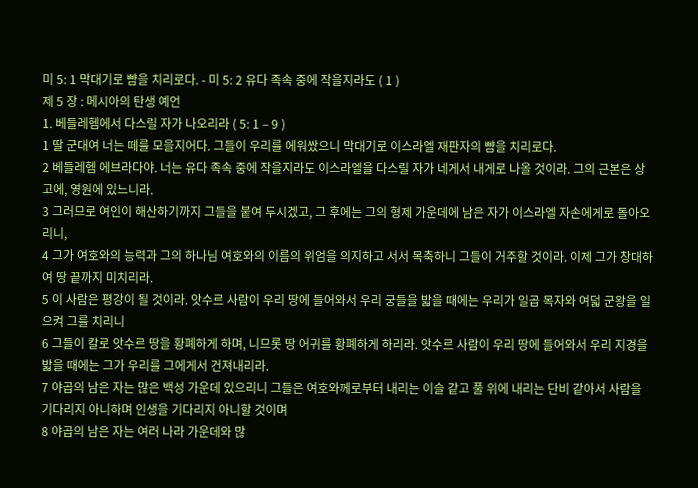미 5: 1 막대기로 뺨을 치리로다. - 미 5: 2 유다 족속 중에 작을지라도 ( 1 )
제 5 장 : 메시아의 탄생 예언
1. 베들레헴에서 다스릴 자가 나오리라 ( 5: 1 – 9 )
1 딸 군대여 너는 떼를 모을지어다. 그들이 우리를 에워쌌으니 막대기로 이스라엘 재판자의 뺨을 치리로다.
2 베들레헴 에브라다야. 너는 유다 족속 중에 작을지라도 이스라엘을 다스릴 자가 네게서 내게로 나올 것이라. 그의 근본은 상고에, 영원에 있느니라.
3 그러므로 여인이 해산하기까지 그들을 붙여 두시겠고, 그 후에는 그의 형제 가운데에 남은 자가 이스라엘 자손에게로 돌아오리니,
4 그가 여호와의 능력과 그의 하나님 여호와의 이름의 위엄을 의지하고 서서 목축하니 그들이 거주할 것이라. 이제 그가 창대하여 땅 끝까지 미치리라.
5 이 사람은 평강이 될 것이라. 앗수르 사람이 우리 땅에 들어와서 우리 궁들을 밟을 때에는 우리가 일곱 목자와 여덟 군왕을 일으켜 그를 치리니
6 그들이 칼로 앗수르 땅을 황폐하게 하며, 니므롯 땅 어귀를 황폐하게 하리라. 앗수르 사람이 우리 땅에 들어와서 우리 지경을 밟을 때에는 그가 우리를 그에게서 건져내리라.
7 야곱의 남은 자는 많은 백성 가운데 있으리니 그들은 여호와께로부터 내리는 이슬 같고 풀 위에 내리는 단비 같아서 사람을 기다리지 아니하며 인생을 기다리지 아니할 것이며
8 야곱의 남은 자는 여러 나라 가운데와 많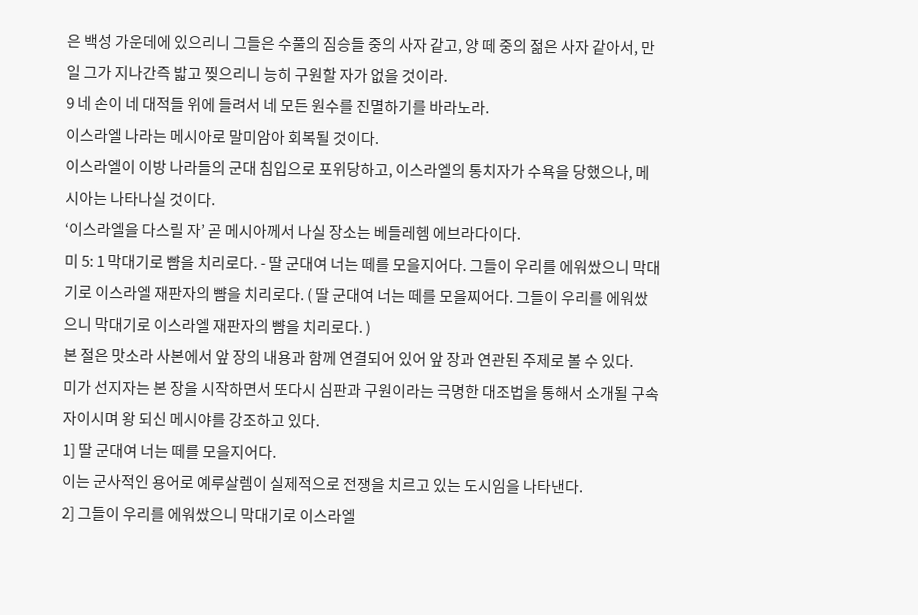은 백성 가운데에 있으리니 그들은 수풀의 짐승들 중의 사자 같고, 양 떼 중의 젊은 사자 같아서, 만일 그가 지나간즉 밟고 찢으리니 능히 구원할 자가 없을 것이라.
9 네 손이 네 대적들 위에 들려서 네 모든 원수를 진멸하기를 바라노라.
이스라엘 나라는 메시아로 말미암아 회복될 것이다.
이스라엘이 이방 나라들의 군대 침입으로 포위당하고, 이스라엘의 통치자가 수욕을 당했으나, 메시아는 나타나실 것이다.
‘이스라엘을 다스릴 자’ 곧 메시아께서 나실 장소는 베들레헴 에브라다이다.
미 5: 1 막대기로 뺨을 치리로다. - 딸 군대여 너는 떼를 모을지어다. 그들이 우리를 에워쌌으니 막대기로 이스라엘 재판자의 뺨을 치리로다. ( 딸 군대여 너는 떼를 모을찌어다. 그들이 우리를 에워쌌으니 막대기로 이스라엘 재판자의 뺨을 치리로다. )
본 절은 맛소라 사본에서 앞 장의 내용과 함께 연결되어 있어 앞 장과 연관된 주제로 볼 수 있다.
미가 선지자는 본 장을 시작하면서 또다시 심판과 구원이라는 극명한 대조법을 통해서 소개될 구속자이시며 왕 되신 메시야를 강조하고 있다.
1] 딸 군대여 너는 떼를 모을지어다.
이는 군사적인 용어로 예루살렘이 실제적으로 전쟁을 치르고 있는 도시임을 나타낸다.
2] 그들이 우리를 에워쌌으니 막대기로 이스라엘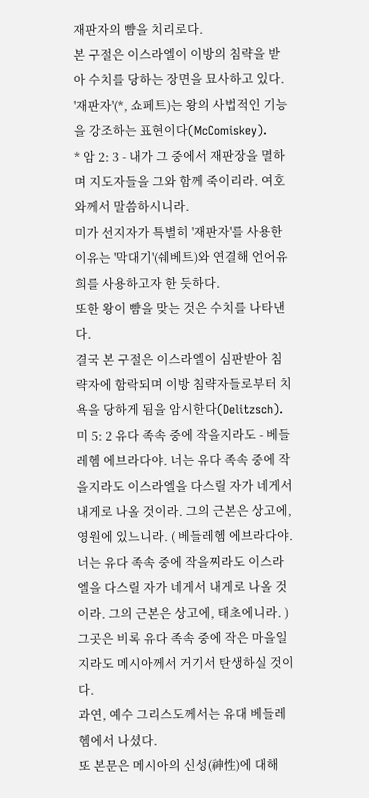재판자의 뺨을 치리로다.
본 구절은 이스라엘이 이방의 침략을 받아 수치를 당하는 장면을 묘사하고 있다.
'재판자'(*, 쇼페트)는 왕의 사법적인 기능을 강조하는 표현이다(McComiskey).
* 암 2: 3 - 내가 그 중에서 재판장을 멸하며 지도자들을 그와 함께 죽이리라. 여호와께서 말씀하시니라.
미가 선지자가 특별히 '재판자'를 사용한 이유는 '막대기'(쉐베트)와 연결해 언어유희를 사용하고자 한 듯하다.
또한 왕이 뺨을 맞는 것은 수치를 나타낸다.
결국 본 구절은 이스라엘이 심판받아 침략자에 함락되며 이방 침략자들로부터 치욕을 당하게 됨을 암시한다(Delitzsch).
미 5: 2 유다 족속 중에 작을지라도 - 베들레헴 에브라다야. 너는 유다 족속 중에 작을지라도 이스라엘을 다스릴 자가 네게서 내게로 나올 것이라. 그의 근본은 상고에, 영원에 있느니라. ( 베들레헴 에브라다야. 너는 유다 족속 중에 작을찌라도 이스라엘을 다스릴 자가 네게서 내게로 나올 것이라. 그의 근본은 상고에, 태초에니라. )
그곳은 비록 유다 족속 중에 작은 마을일지라도 메시아께서 거기서 탄생하실 것이다.
과연, 예수 그리스도께서는 유대 베들레헴에서 나셨다.
또 본문은 메시아의 신성(神性)에 대해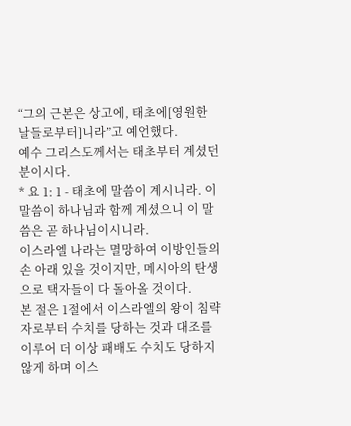“그의 근본은 상고에, 태초에[영원한 날들로부터]니라”고 예언했다.
예수 그리스도께서는 태초부터 계셨던 분이시다.
* 요 1: 1 - 태초에 말씀이 계시니라. 이 말씀이 하나님과 함께 계셨으니 이 말씀은 곧 하나님이시니라.
이스라엘 나라는 멸망하여 이방인들의 손 아래 있을 것이지만, 메시아의 탄생으로 택자들이 다 돌아올 것이다.
본 절은 1절에서 이스라엘의 왕이 침략자로부터 수치를 당하는 것과 대조를 이루어 더 이상 패배도 수치도 당하지 않게 하며 이스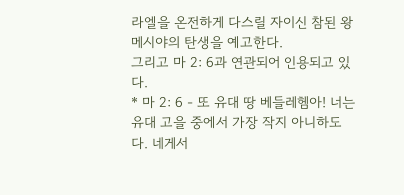라엘을 온전하게 다스릴 자이신 참된 왕 메시야의 탄생을 예고한다.
그리고 마 2: 6과 연관되어 인용되고 있다.
* 마 2: 6 - 또 유대 땅 베들레헴아! 너는 유대 고을 중에서 가장 작지 아니하도다. 네게서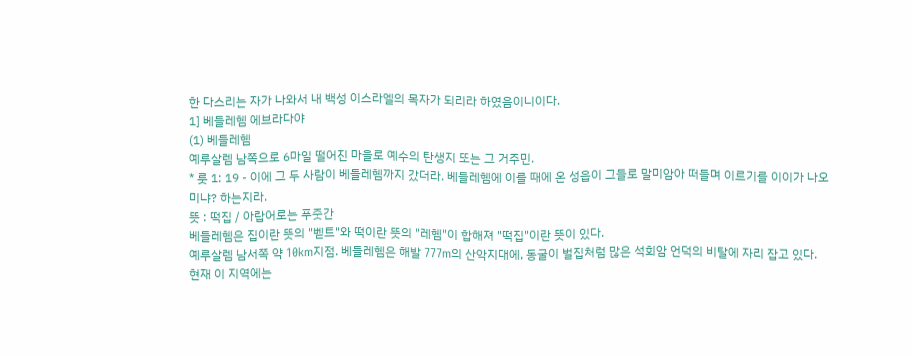한 다스리는 자가 나와서 내 백성 이스라엘의 목자가 되리라 하였음이니이다.
1] 베들레헴 에브라다야
(1) 베들레헴
예루살렘 남쪽으로 6마일 떨어진 마을로 예수의 탄생지 또는 그 거주민.
* 룻 1: 19 - 이에 그 두 사람이 베들레헴까지 갔더라. 베들레헴에 이를 때에 온 성읍이 그들로 말미암아 떠들며 이르기를 이이가 나오미냐? 하는지라.
뜻 : 떡집 / 아랍어로는 푸줏간
베들레헴은 집이란 뜻의 "벧트"와 떡이란 뜻의 "레헴"이 합해져 "떡집"이란 뜻이 있다.
예루살렘 남서쪽 약 10km지점. 베들레헴은 해발 777m의 산악지대에, 동굴이 벌집처럼 많은 석회암 언덕의 비탈에 자리 잡고 있다.
현재 이 지역에는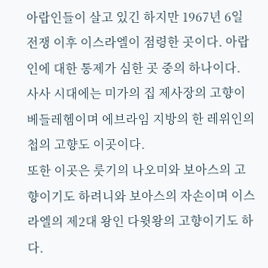아랍인들이 살고 있긴 하지만 1967년 6일 전쟁 이후 이스라엘이 점령한 곳이다. 아랍인에 대한 통제가 심한 곳 중의 하나이다.
사사 시대에는 미가의 집 제사장의 고향이 베들레헴이며 에브라임 지방의 한 레위인의 첩의 고향도 이곳이다.
또한 이곳은 룻기의 나오미와 보아스의 고향이기도 하려니와 보아스의 자손이며 이스라엘의 제2대 왕인 다윗왕의 고향이기도 하다.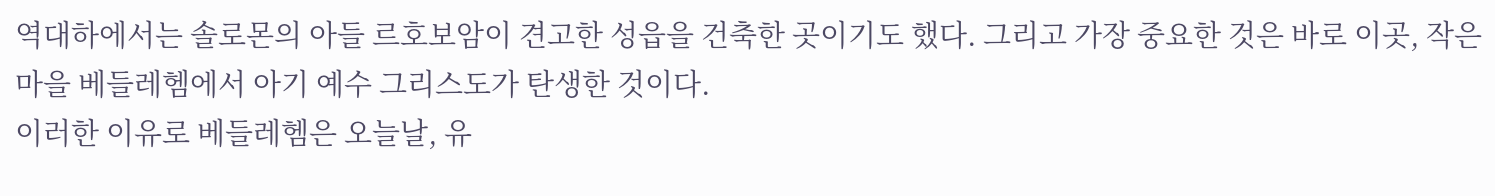역대하에서는 솔로몬의 아들 르호보암이 견고한 성읍을 건축한 곳이기도 했다. 그리고 가장 중요한 것은 바로 이곳, 작은 마을 베들레헴에서 아기 예수 그리스도가 탄생한 것이다.
이러한 이유로 베들레헴은 오늘날, 유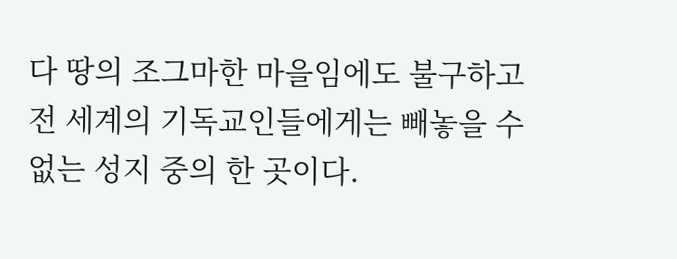다 땅의 조그마한 마을임에도 불구하고 전 세계의 기독교인들에게는 빼놓을 수 없는 성지 중의 한 곳이다.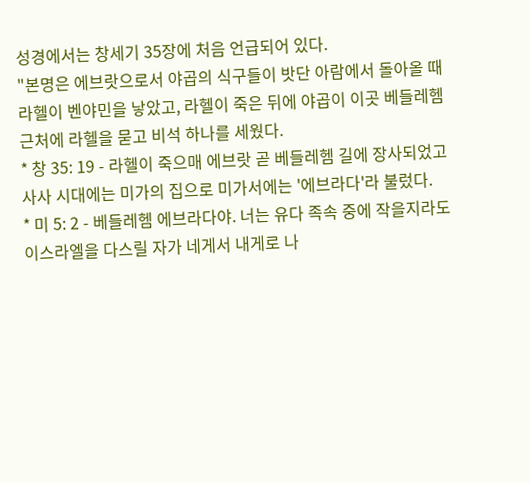성경에서는 창세기 35장에 처음 언급되어 있다.
"본명은 에브랏으로서 야곱의 식구들이 밧단 아람에서 돌아올 때 라헬이 벤야민을 낳았고, 라헬이 죽은 뒤에 야곱이 이곳 베들레헴 근처에 라헬을 묻고 비석 하나를 세웠다.
* 창 35: 19 - 라헬이 죽으매 에브랏 곧 베들레헴 길에 장사되었고
사사 시대에는 미가의 집으로 미가서에는 '에브라다'라 불렀다.
* 미 5: 2 - 베들레헴 에브라다야. 너는 유다 족속 중에 작을지라도 이스라엘을 다스릴 자가 네게서 내게로 나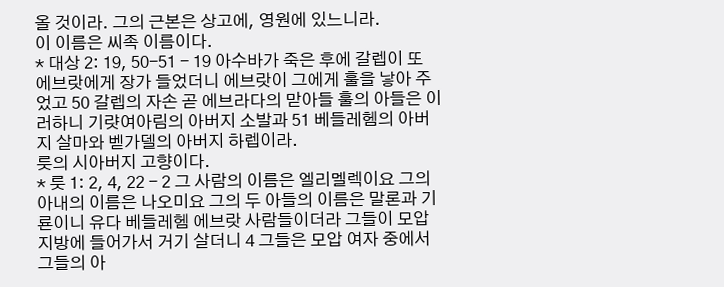올 것이라. 그의 근본은 상고에, 영원에 있느니라.
이 이름은 씨족 이름이다.
* 대상 2: 19, 50-51 - 19 아수바가 죽은 후에 갈렙이 또 에브랏에게 장가 들었더니 에브랏이 그에게 훌을 낳아 주었고 50 갈렙의 자손 곧 에브라다의 맏아들 훌의 아들은 이러하니 기럇여아림의 아버지 소발과 51 베들레헴의 아버지 살마와 벧가델의 아버지 하렙이라.
룻의 시아버지 고향이다.
* 룻 1: 2, 4, 22 - 2 그 사람의 이름은 엘리멜렉이요 그의 아내의 이름은 나오미요 그의 두 아들의 이름은 말론과 기룐이니 유다 베들레헴 에브랏 사람들이더라 그들이 모압 지방에 들어가서 거기 살더니 4 그들은 모압 여자 중에서 그들의 아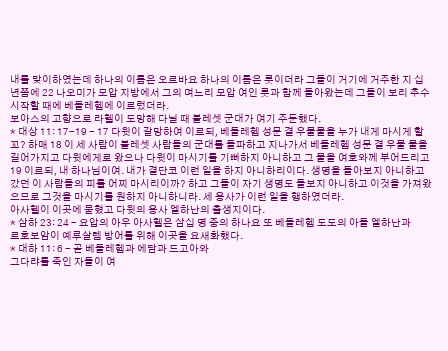내를 맞이하였는데 하나의 이름은 오르바요 하나의 이름은 룻이더라 그들이 거기에 거주한 지 십 년쯤에 22 나오미가 모압 지방에서 그의 며느리 모압 여인 룻과 함께 돌아왔는데 그들이 보리 추수 시작할 때에 베들레헴에 이르렀더라.
보아스의 고향으로 라헬이 도망해 다닐 때 블레셋 군대가 여기 주둔했다.
* 대상 11: 17-19 - 17 다윗이 갈망하여 이르되, 베들레헴 성문 곁 우물물을 누가 내게 마시게 할꼬? 하매 18 이 세 사람이 블레셋 사람들의 군대를 돌파하고 지나가서 베들레헴 성문 곁 우물 물을 길어가지고 다윗에게로 왔으나 다윗이 마시기를 기뻐하지 아니하고 그 물을 여호와께 부어드리고 19 이르되, 내 하나님이여. 내가 결단코 이런 일을 하지 아니하리이다. 생명을 돌아보지 아니하고 갔던 이 사람들의 피를 어찌 마시리이까? 하고 그들이 자기 생명도 돌보지 아니하고 이것을 가져왔으므로 그것을 마시기를 원하지 아니하니라. 세 용사가 이런 일을 행하였더라.
아사헬이 이곳에 묻혔고 다윗의 용사 엘하난의 출생지이다.
* 삼하 23: 24 - 요압의 아우 아사헬은 삼십 명 중의 하나요 또 베들레헴 도도의 아들 엘하난과
르호보암이 예루살렘 방어를 위해 이곳을 요새화했다.
* 대하 11: 6 - 곧 베들레헴과 에담과 드고아와
그다랴를 죽인 자들이 여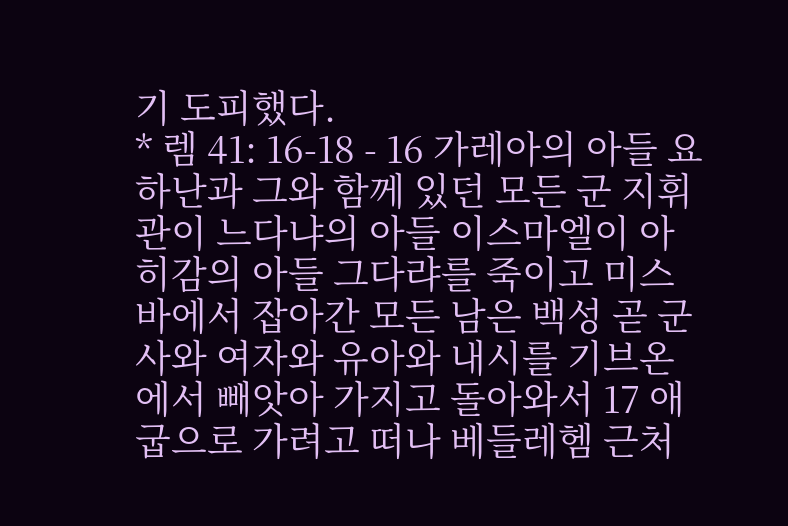기 도피했다.
* 렘 41: 16-18 - 16 가레아의 아들 요하난과 그와 함께 있던 모든 군 지휘관이 느다냐의 아들 이스마엘이 아히감의 아들 그다랴를 죽이고 미스바에서 잡아간 모든 남은 백성 곧 군사와 여자와 유아와 내시를 기브온에서 빼앗아 가지고 돌아와서 17 애굽으로 가려고 떠나 베들레헴 근처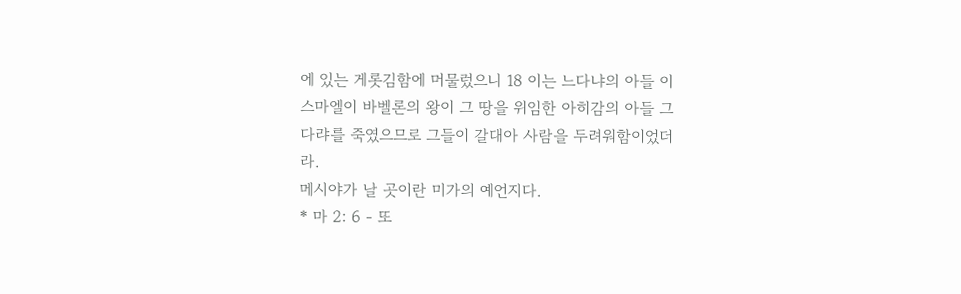에 있는 게롯김함에 머물렀으니 18 이는 느다냐의 아들 이스마엘이 바벨론의 왕이 그 땅을 위임한 아히감의 아들 그다랴를 죽였으므로 그들이 갈대아 사람을 두려워함이었더라.
메시야가 날 곳이란 미가의 예언지다.
* 마 2: 6 - 또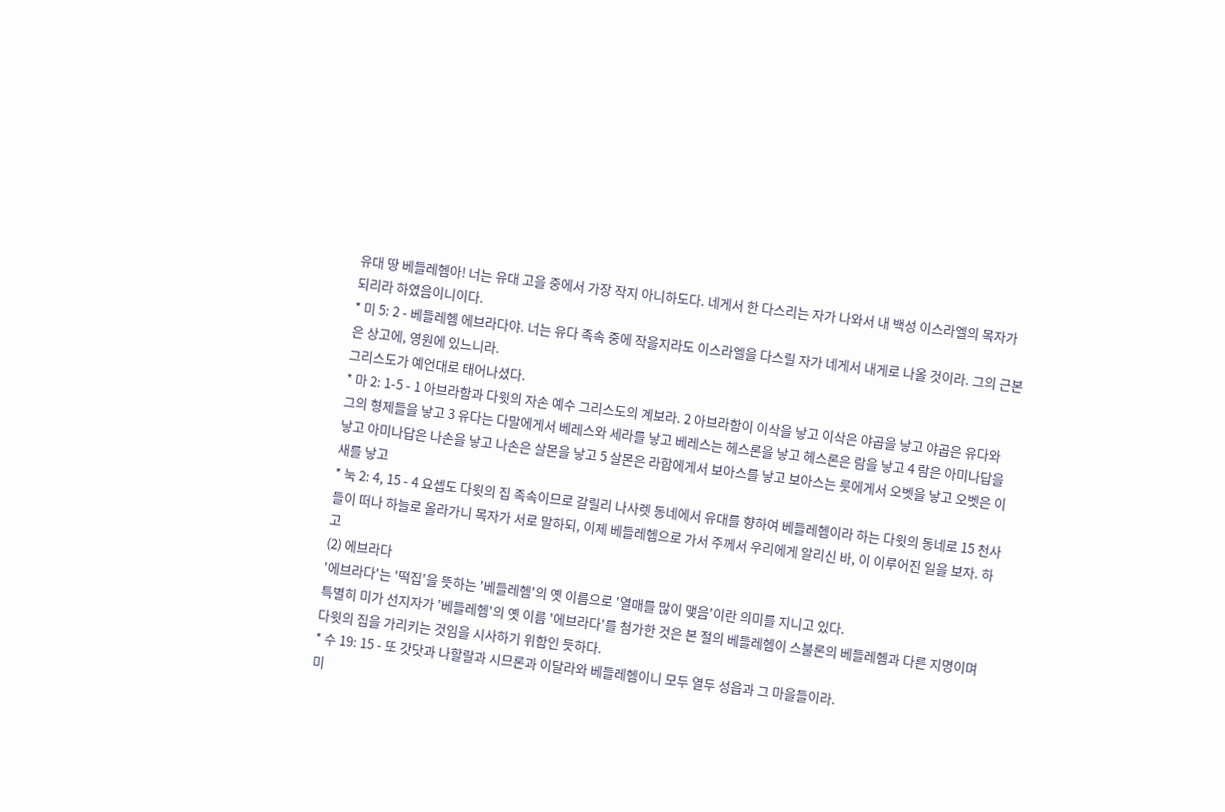유대 땅 베들레헴아! 너는 유대 고을 중에서 가장 작지 아니하도다. 네게서 한 다스리는 자가 나와서 내 백성 이스라엘의 목자가 되리라 하였음이니이다.
* 미 5: 2 - 베들레헴 에브라다야. 너는 유다 족속 중에 작을지라도 이스라엘을 다스릴 자가 네게서 내게로 나올 것이라. 그의 근본은 상고에, 영원에 있느니라.
그리스도가 예언대로 태어나셨다.
* 마 2: 1-5 - 1 아브라함과 다윗의 자손 예수 그리스도의 계보라. 2 아브라함이 이삭을 낳고 이삭은 야곱을 낳고 야곱은 유다와 그의 형제들을 낳고 3 유다는 다말에게서 베레스와 세라를 낳고 베레스는 헤스론을 낳고 헤스론은 람을 낳고 4 람은 아미나답을 낳고 아미나답은 나손을 낳고 나손은 살몬을 낳고 5 살몬은 라합에게서 보아스를 낳고 보아스는 룻에게서 오벳을 낳고 오벳은 이새를 낳고
* 눅 2: 4, 15 - 4 요셉도 다윗의 집 족속이므로 갈릴리 나사렛 동네에서 유대를 향하여 베들레헴이라 하는 다윗의 동네로 15 천사들이 떠나 하늘로 올라가니 목자가 서로 말하되, 이제 베들레헴으로 가서 주께서 우리에게 알리신 바, 이 이루어진 일을 보자. 하고
(2) 에브라다
'에브라다'는 '떡집'을 뜻하는 '베들레헴'의 옛 이름으로 '열매를 많이 맺음'이란 의미를 지니고 있다.
특별히 미가 선지자가 '베들레헴'의 옛 이름 '에브라다'를 첨가한 것은 본 절의 베들레헴이 스불론의 베들레헴과 다른 지명이며 다윗의 집을 가리키는 것임을 시사하기 위함인 듯하다.
* 수 19: 15 - 또 갓닷과 나할랄과 시므론과 이달라와 베들레헴이니 모두 열두 성읍과 그 마을들이라.
미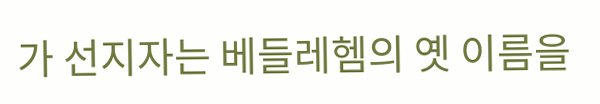가 선지자는 베들레헴의 옛 이름을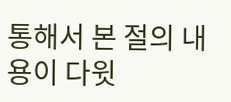통해서 본 절의 내용이 다윗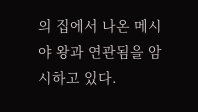의 집에서 나온 메시야 왕과 연관됨을 암시하고 있다.